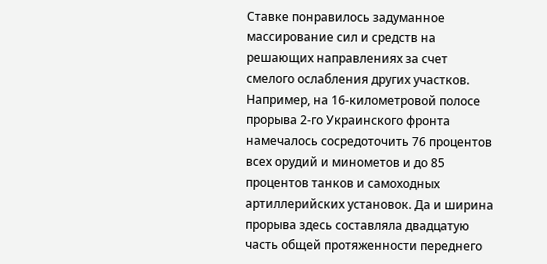Ставке понравилось задуманное массирование сил и средств на решающих направлениях за счет смелого ослабления других участков. Например, на 16-километровой полосе прорыва 2-го Украинского фронта намечалось сосредоточить 76 процентов всех орудий и минометов и до 85 процентов танков и самоходных артиллерийских установок. Да и ширина прорыва здесь составляла двадцатую часть общей протяженности переднего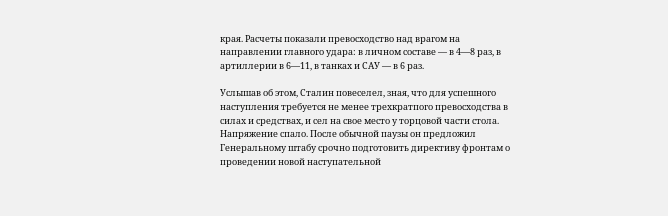края. Расчеты показали превосходство над врагом на направлении главного удара: в личном составе — в 4—8 раз, в артиллерии в 6—11, в танках и САУ — в 6 раз.

Услышав об этом, Сталин повеселел, зная, что для успешного наступления требуется не менее трехкратпого превосходства в силах и средствах, и сел на свое место у торцовой части стола. Напряжение спало. После обычной паузы он предложил Генеральному штабу срочно подготовить директиву фронтам о проведении новой наступательной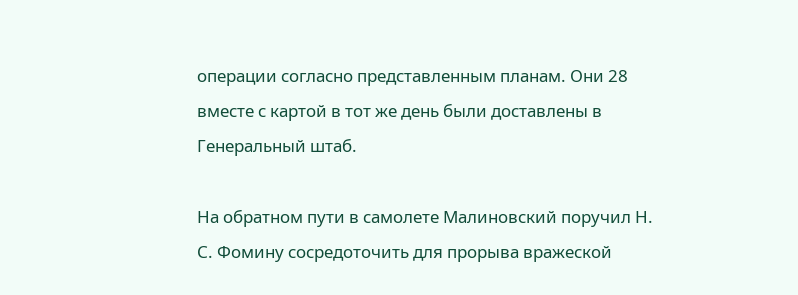операции согласно представленным планам. Они 28 вместе с картой в тот же день были доставлены в Генеральный штаб.

На обратном пути в самолете Малиновский поручил Н. С. Фомину сосредоточить для прорыва вражеской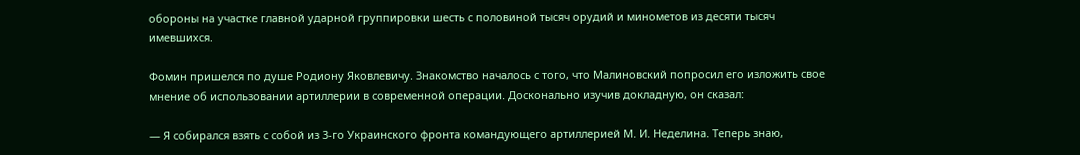обороны на участке главной ударной группировки шесть с половиной тысяч орудий и минометов из десяти тысяч имевшихся.

Фомин пришелся по душе Родиону Яковлевичу. Знакомство началось с того, что Малиновский попросил его изложить свое мнение об использовании артиллерии в современной операции. Досконально изучив докладную, он сказал:

— Я собирался взять с собой из 3-го Украинского фронта командующего артиллерией М. И. Неделина. Теперь знаю,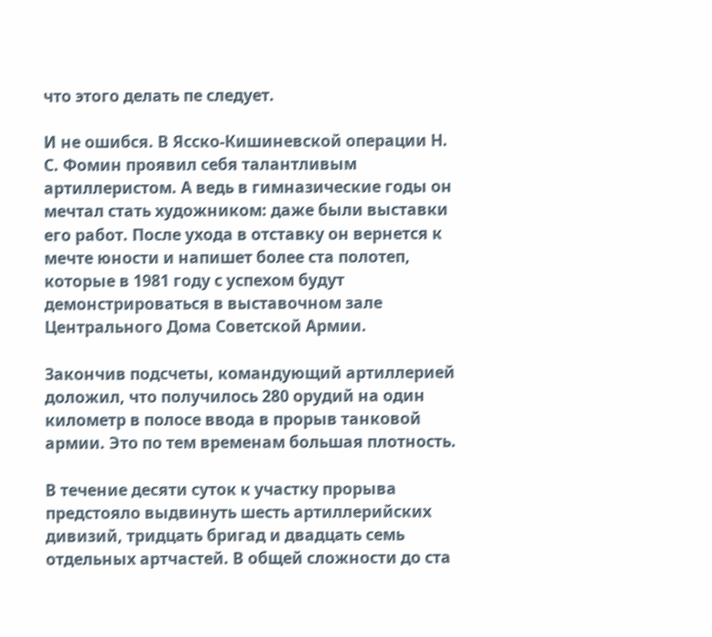что этого делать пе следует.

И не ошибся. В Ясско-Кишиневской операции Н. С. Фомин проявил себя талантливым артиллеристом. А ведь в гимназические годы он мечтал стать художником: даже были выставки его работ. После ухода в отставку он вернется к мечте юности и напишет более ста полотеп, которые в 1981 году с успехом будут демонстрироваться в выставочном зале Центрального Дома Советской Армии.

Закончив подсчеты, командующий артиллерией доложил, что получилось 280 орудий на один километр в полосе ввода в прорыв танковой армии. Это по тем временам большая плотность.

В течение десяти суток к участку прорыва предстояло выдвинуть шесть артиллерийских дивизий, тридцать бригад и двадцать семь отдельных артчастей. В общей сложности до ста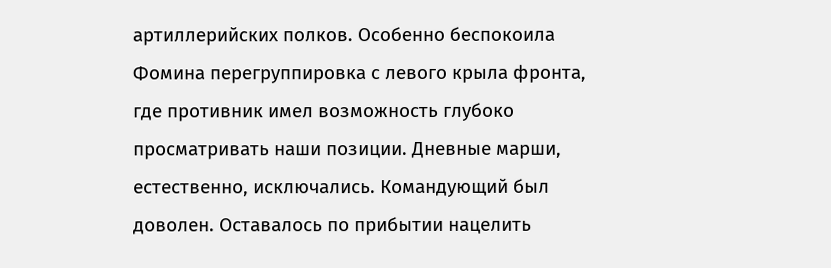артиллерийских полков. Особенно беспокоила Фомина перегруппировка с левого крыла фронта, где противник имел возможность глубоко просматривать наши позиции. Дневные марши, естественно, исключались. Командующий был доволен. Оставалось по прибытии нацелить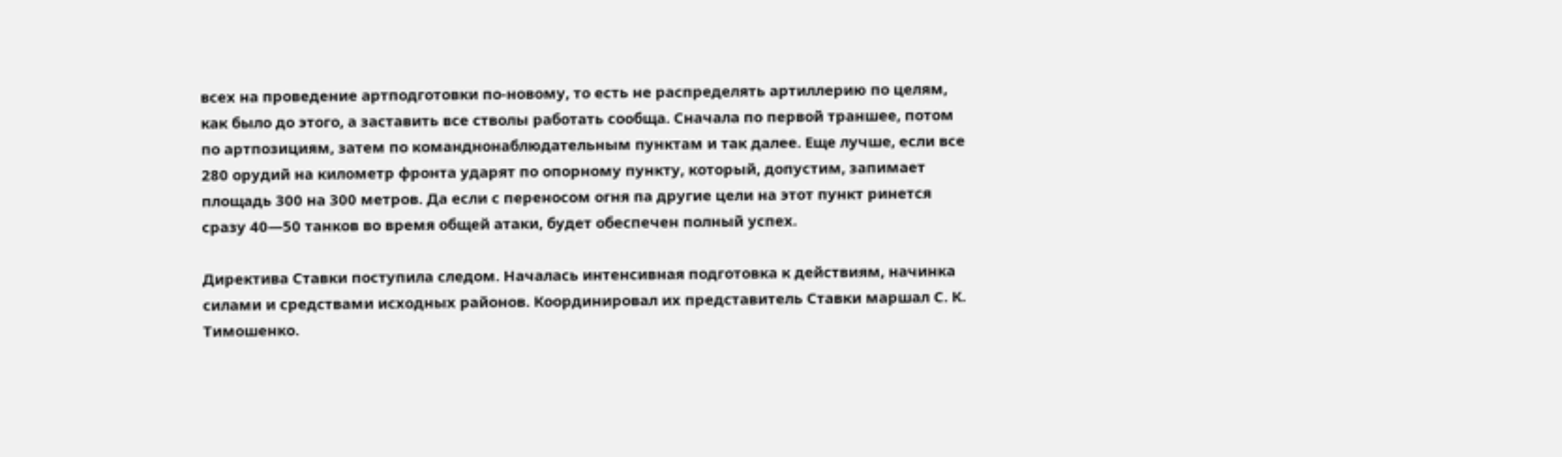всех на проведение артподготовки по-новому, то есть не распределять артиллерию по целям, как было до этого, а заставить все стволы работать сообща. Сначала по первой траншее, потом по артпозициям, затем по команднонаблюдательным пунктам и так далее. Еще лучше, если все 280 орудий на километр фронта ударят по опорному пункту, который, допустим, запимает площадь 300 на 300 метров. Да если с переносом огня па другие цели на этот пункт ринется сразу 40—50 танков во время общей атаки, будет обеспечен полный успех.

Директива Ставки поступила следом. Началась интенсивная подготовка к действиям, начинка силами и средствами исходных районов. Координировал их представитель Ставки маршал С. К. Тимошенко.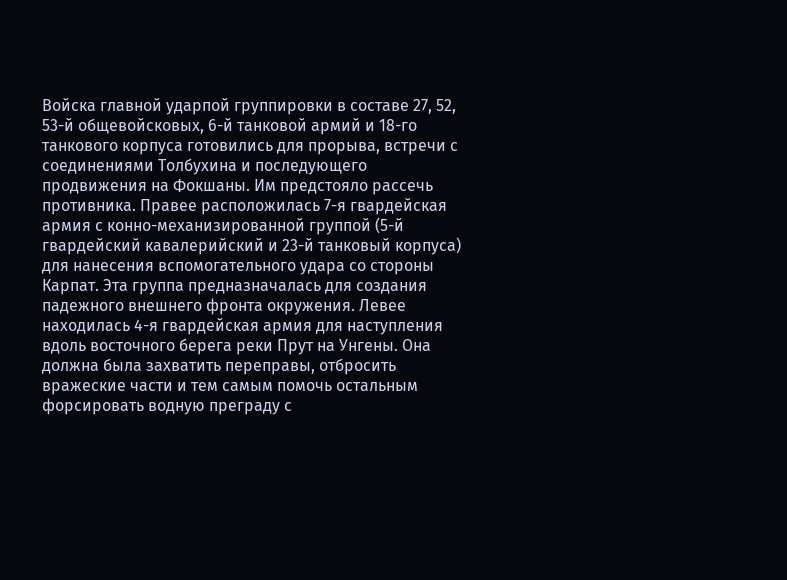Войска главной ударпой группировки в составе 27, 52, 53-й общевойсковых, 6-й танковой армий и 18-го танкового корпуса готовились для прорыва, встречи с соединениями Толбухина и последующего продвижения на Фокшаны. Им предстояло рассечь противника. Правее расположилась 7-я гвардейская армия с конно-механизированной группой (5-й гвардейский кавалерийский и 23-й танковый корпуса) для нанесения вспомогательного удара со стороны Карпат. Эта группа предназначалась для создания падежного внешнего фронта окружения. Левее находилась 4-я гвардейская армия для наступления вдоль восточного берега реки Прут на Унгены. Она должна была захватить переправы, отбросить вражеские части и тем самым помочь остальным форсировать водную преграду с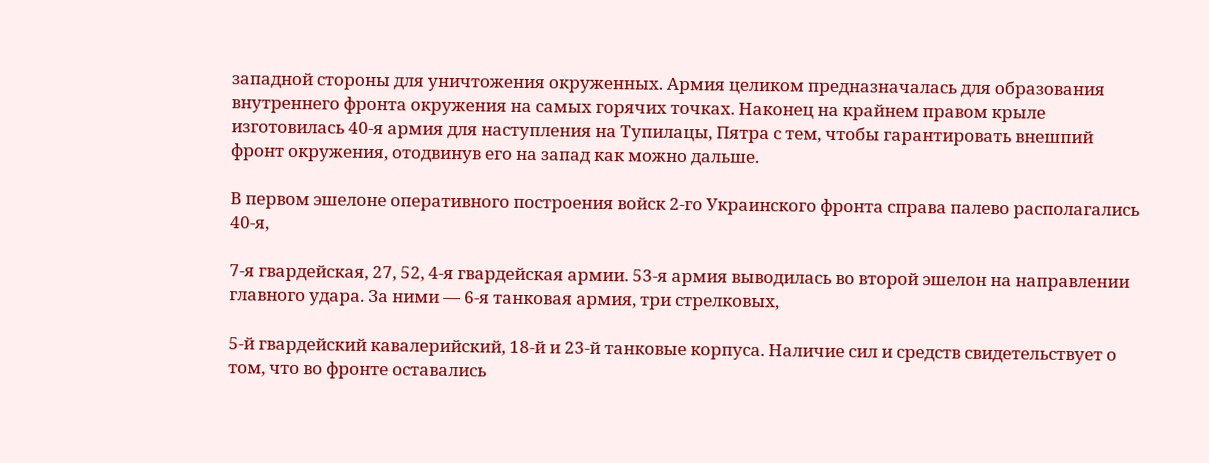западной стороны для уничтожения окруженных. Армия целиком предназначалась для образования внутреннего фронта окружения на самых горячих точках. Наконец на крайнем правом крыле изготовилась 40-я армия для наступления на Тупилацы, Пятра с тем, чтобы гарантировать внешпий фронт окружения, отодвинув его на запад как можно дальше.

В первом эшелоне оперативного построения войск 2-го Украинского фронта справа палево располагались 40-я,

7-я гвардейская, 27, 52, 4-я гвардейская армии. 53-я армия выводилась во второй эшелон на направлении главного удара. За ними — 6-я танковая армия, три стрелковых,

5-й гвардейский кавалерийский, 18-й и 23-й танковые корпуса. Наличие сил и средств свидетельствует о том, что во фронте оставались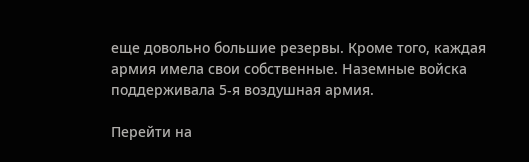еще довольно большие резервы. Кроме того, каждая армия имела свои собственные. Наземные войска поддерживала 5-я воздушная армия.

Перейти на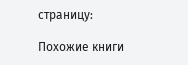страницу:

Похожие книги